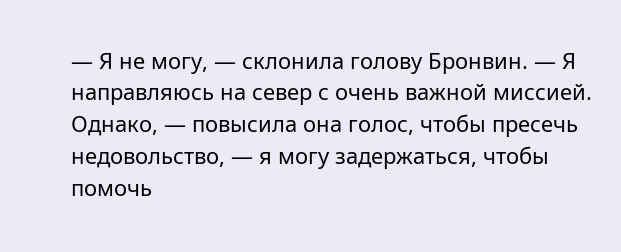— Я не могу, — склонила голову Бронвин. — Я направляюсь на север с очень важной миссией. Однако, — повысила она голос, чтобы пресечь недовольство, — я могу задержаться, чтобы помочь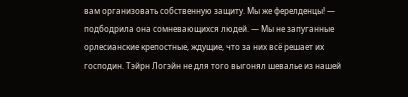вам организовать собственную защиту. Мы же ферелденцы! — подбодрила она сомневающихся людей. — Мы не запуганные орлесианские крепостные, ждущие, что за них всё решает их господин. Тэйрн Логэйн не для того выгонял шевалье из нашей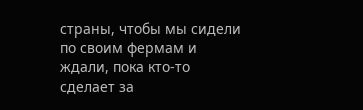страны, чтобы мы сидели по своим фермам и ждали, пока кто-то сделает за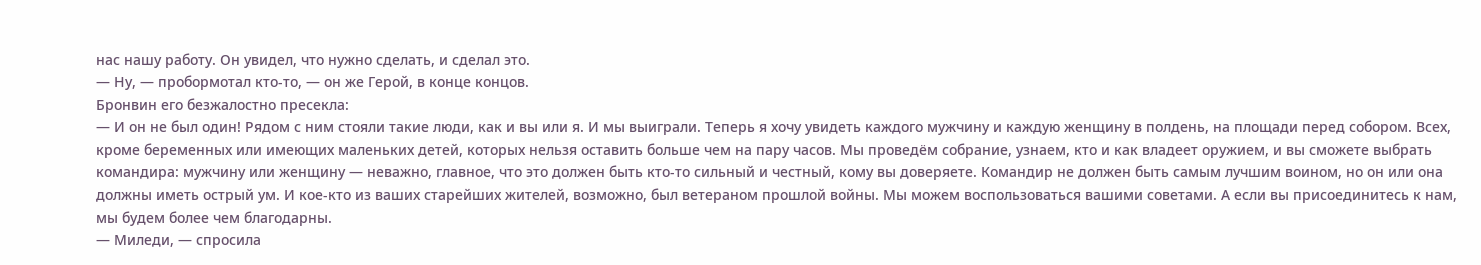нас нашу работу. Он увидел, что нужно сделать, и сделал это.
— Ну, — пробормотал кто-то, — он же Герой, в конце концов.
Бронвин его безжалостно пресекла:
— И он не был один! Рядом с ним стояли такие люди, как и вы или я. И мы выиграли. Теперь я хочу увидеть каждого мужчину и каждую женщину в полдень, на площади перед собором. Всех, кроме беременных или имеющих маленьких детей, которых нельзя оставить больше чем на пару часов. Мы проведём собрание, узнаем, кто и как владеет оружием, и вы сможете выбрать командира: мужчину или женщину — неважно, главное, что это должен быть кто-то сильный и честный, кому вы доверяете. Командир не должен быть самым лучшим воином, но он или она должны иметь острый ум. И кое-кто из ваших старейших жителей, возможно, был ветераном прошлой войны. Мы можем воспользоваться вашими советами. А если вы присоединитесь к нам, мы будем более чем благодарны.
— Миледи, — спросила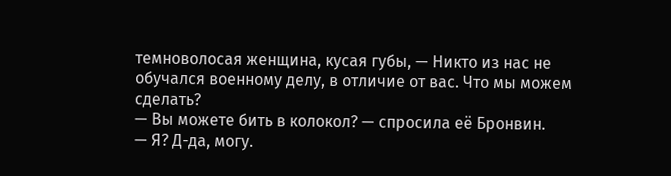темноволосая женщина, кусая губы, — Никто из нас не обучался военному делу, в отличие от вас. Что мы можем сделать?
— Вы можете бить в колокол? — спросила её Бронвин.
— Я? Д-да, могу.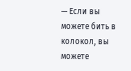— Если вы можете бить в колокол, вы можете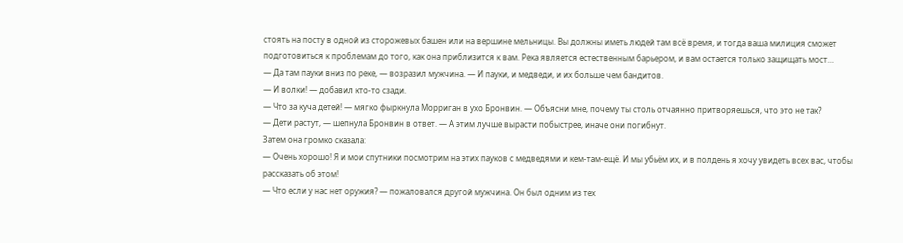стоять на посту в одной из сторожевых башен или на вершине мельницы. Вы должны иметь людей там всё время, и тогда ваша милиция сможет подготовиться к проблемам до того, как она приблизится к вам. Река является естественным барьером, и вам остается только защищать мост…
— Да там пауки вниз по реке, — возразил мужчина. — И пауки, и медведи, и их больше чем бандитов.
— И волки! — добавил кто-то сзади.
— Что за куча детей! — мягко фыркнула Морриган в ухо Бронвин. — Объясни мне, почему ты столь отчаянно притворяешься, что это не так?
— Дети растут, — шепнула Бронвин в ответ. — А этим лучше вырасти побыстрее, иначе они погибнут.
Затем она громко сказала:
— Очень хорошо! Я и мои спутники посмотрим на этих пауков с медведями и кем-там-ещё. И мы убьём их, и в полдень я хочу увидеть всех вас, чтобы рассказать об этом!
— Что если у нас нет оружия? — пожаловался другой мужчина. Он был одним из тех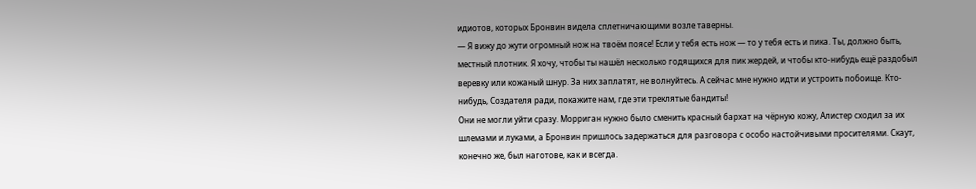идиотов, которых Бронвин видела сплетничающими возле таверны.
— Я вижу до жути огромный нож на твоём поясе! Если у тебя есть нож — то у тебя есть и пика. Ты, должно быть, местный плотник. Я хочу, чтобы ты нашёл несколько годящихся для пик жердей, и чтобы кто-нибудь ещё раздобыл веревку или кожаный шнур. За них заплатят, не волнуйтесь. А сейчас мне нужно идти и устроить побоище. Кто-нибудь, Создателя ради, покажите нам, где эти треклятые бандиты!
Они не могли уйти сразу. Морриган нужно было сменить красный бархат на чёрную кожу, Алистер сходил за их шлемами и луками, а Бронвин пришлось задержаться для разговора с особо настойчивыми просителями. Скаут, конечно же, был наготове, как и всегда.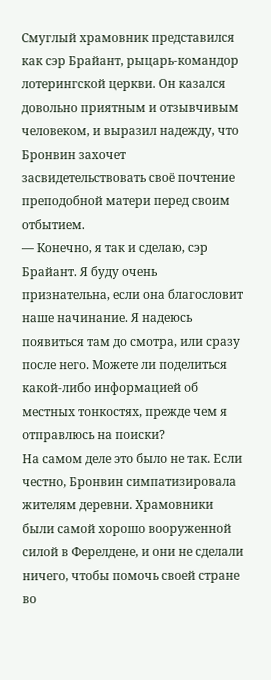Смуглый храмовник представился как сэр Брайант, рыцарь-командор лотерингской церкви. Он казался довольно приятным и отзывчивым человеком, и выразил надежду, что Бронвин захочет засвидетельствовать своё почтение преподобной матери перед своим отбытием.
— Конечно, я так и сделаю, сэр Брайант. Я буду очень признательна, если она благословит наше начинание. Я надеюсь появиться там до смотра, или сразу после него. Можете ли поделиться какой-либо информацией об местных тонкостях, прежде чем я отправлюсь на поиски?
На самом деле это было не так. Если честно, Бронвин симпатизировала жителям деревни. Храмовники были самой хорошо вооруженной силой в Ферелдене, и они не сделали ничего, чтобы помочь своей стране во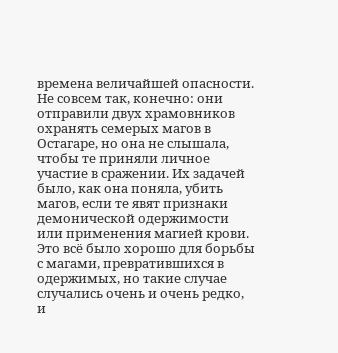времена величайшей опасности. Не совсем так, конечно: они отправили двух храмовников охранять семерых магов в Остагаре, но она не слышала, чтобы те приняли личное участие в сражении. Их задачей было, как она поняла, убить магов, если те явят признаки демонической одержимости или применения магией крови.
Это всё было хорошо для борьбы с магами, превратившихся в одержимых, но такие случае случались очень и очень редко, и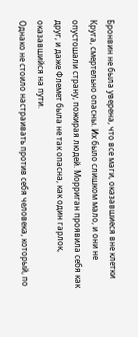Бронвин не была уверена, что все маги, оказавшиеся вне клетки Круга, смертельно опасны. Их было слишком мало, и они не опустошали страну, пожирая людей. Морриган проявила себя как друг, и даже Флемет была не так опасна, как один гарлок, оказавшийся на пути.
Однако не стоило настраивать против себя человека, который, по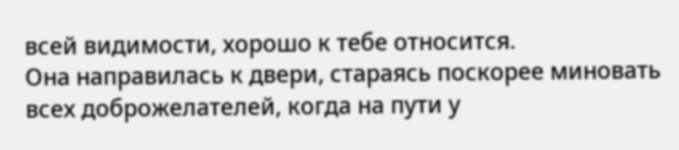всей видимости, хорошо к тебе относится.
Она направилась к двери, стараясь поскорее миновать всех доброжелателей, когда на пути у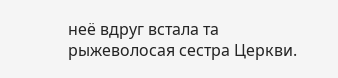неё вдруг встала та рыжеволосая сестра Церкви.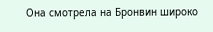Она смотрела на Бронвин широко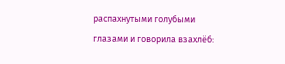распахнутыми голубыми глазами и говорила взахлёб: